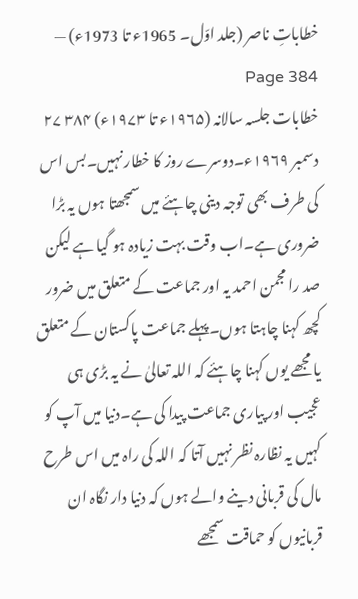خطاباتِ ناصر (جلد اوّل۔ 1965ء تا 1973ء) — Page 384
خطابات جلسہ سالانہ (۱۹۶۵ء تا ۱۹۷۳ء) ۳۸۴ ۲۷ دسمبر ۱۹۶۹ء۔دوسرے روز کا خطار نہیں۔بس اس کی طرف بھی توجہ دینی چاہئے میں سمجھتا ہوں یہ بڑا ضروری ہے۔اب وقت بہت زیادہ ہو گیا ہے لیکن صد را مجمن احمد یہ اور جماعت کے متعلق میں ضرور کچھ کہنا چاہتا ہوں۔پہلے جماعت پاکستان کے متعلق یا مجھے یوں کہنا چاہئے کہ اللہ تعالیٰ نے یہ بڑی ہی عجیب اور پیاری جماعت پیدا کی ہے۔دنیا میں آپ کو کہیں یہ نظارہ نظر نہیں آتا کہ اللہ کی راہ میں اس طرح مال کی قربانی دینے والے ہوں کہ دنیا دار نگاہ ان قربانیوں کو حماقت سمجھے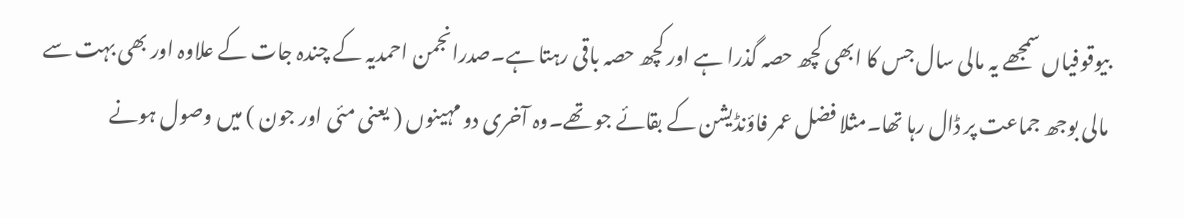بیوقوفیاں سمجھے یہ مالی سال جس کا ابھی کچھ حصہ گذرا ہے اور کچھ حصہ باقی رہتا ہے۔صدرانجمن احمدیہ کے چندہ جات کے علاوہ اور بھی بہت سے مالی بوجھ جماعت پر ڈال رہا تھا۔مثلا فضل عمر فاؤنڈیشن کے بقائے جو تھے۔وہ آخری دو مہینوں ( یعنی مئی اور جون ) میں وصول ہونے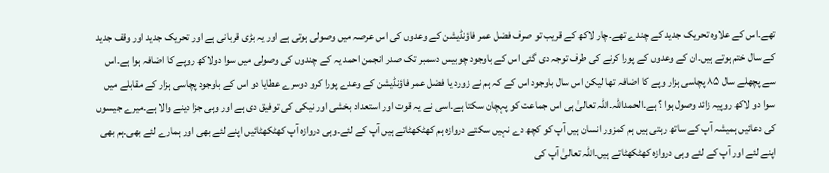تھے۔اس کے علاوہ تحریک جدید کے چندے تھے۔چار لاکھ کے قریب تو صرف فضل عمر فاؤنڈیشن کے وعدوں کی اس عرصہ میں وصولی ہوتی ہے اور یہ بڑی قربانی ہے اور تحریک جدید اور وقف جدید کے سال ختم ہوتے ہیں۔ان کے وعدوں کے پورا کرنے کی طرف توجہ دی گئی اس کے باوجود چوبیس دسمبر تک صدر انجمن احمد یہ کے چندوں کی وصولی میں سوا دولاکھ روپے کا اضافہ ہوا ہے۔اس سے پچھلے سال ۸۵ پچاسی ہزار وپے کا اضافہ تھا لیکن اس سال باوجود اس کے کہ ہم نے زورد یا فضل عمر فاؤنڈیشن کے وعدے پورا کرو دوسرے عطایا دو اس کے باوجود پچاسی ہزار کے مقابلے میں سوا دو لاکھ روپیہ زائد وصول ہوا ؟ ہے۔الحمداللہ۔اللہ تعالیٰ ہی اس جماعت کو پہچان سکتا ہے۔اسی نے یہ قوت اور استعداد بخشی اور نیکی کی توفیق دی ہے اور وہی جزا دینے والا ہے۔میرے جیسوں کی دعائیں ہمیشہ آپ کے ساتھ رہتی ہیں ہم کمزور انسان ہیں آپ کو کچھ دے نہیں سکتے دروازہ ہم کھٹکھٹاتے ہیں آپ کے لئے۔وہی دروازہ آپ کھٹکھٹائیں اپنے لئے بھی اور ہمارے لئے بھی۔ہم بھی اپنے لئے اور آپ کے لئے وہی دروازہ کھٹکھٹاتے ہیں۔اللہ تعالیٰ آپ کی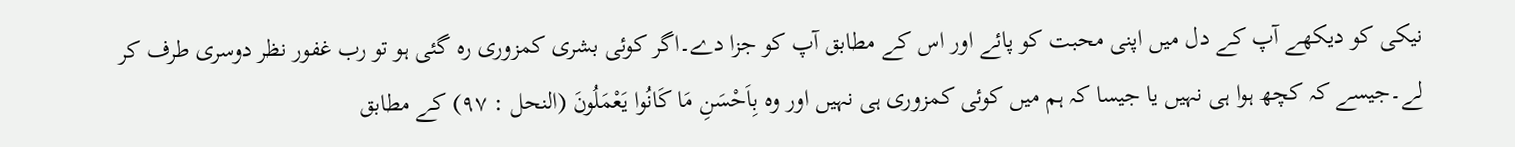نیکی کو دیکھے آپ کے دل میں اپنی محبت کو پائے اور اس کے مطابق آپ کو جزا دے۔اگر کوئی بشری کمزوری رہ گئی ہو تو رب غفور نظر دوسری طرف کر لے۔جیسے کہ کچھ ہوا ہی نہیں یا جیسا کہ ہم میں کوئی کمزوری ہی نہیں اور وہ بِاَحْسَنِ مَا كَانُوا يَعْمَلُونَ (النحل : ٩٧) کے مطابق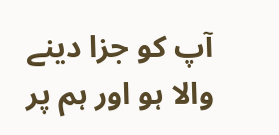آپ کو جزا دینے والا ہو اور ہم پر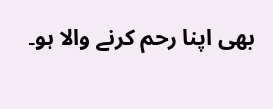بھی اپنا رحم کرنے والا ہو۔